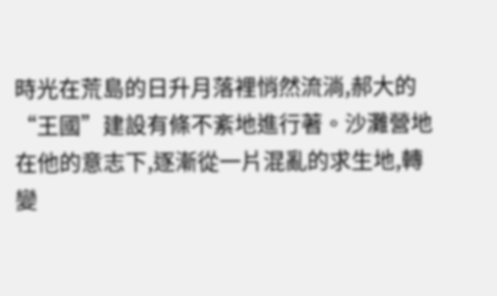時光在荒島的日升月落裡悄然流淌,郝大的“王國”建設有條不紊地進行著。沙灘營地在他的意志下,逐漸從一片混亂的求生地,轉變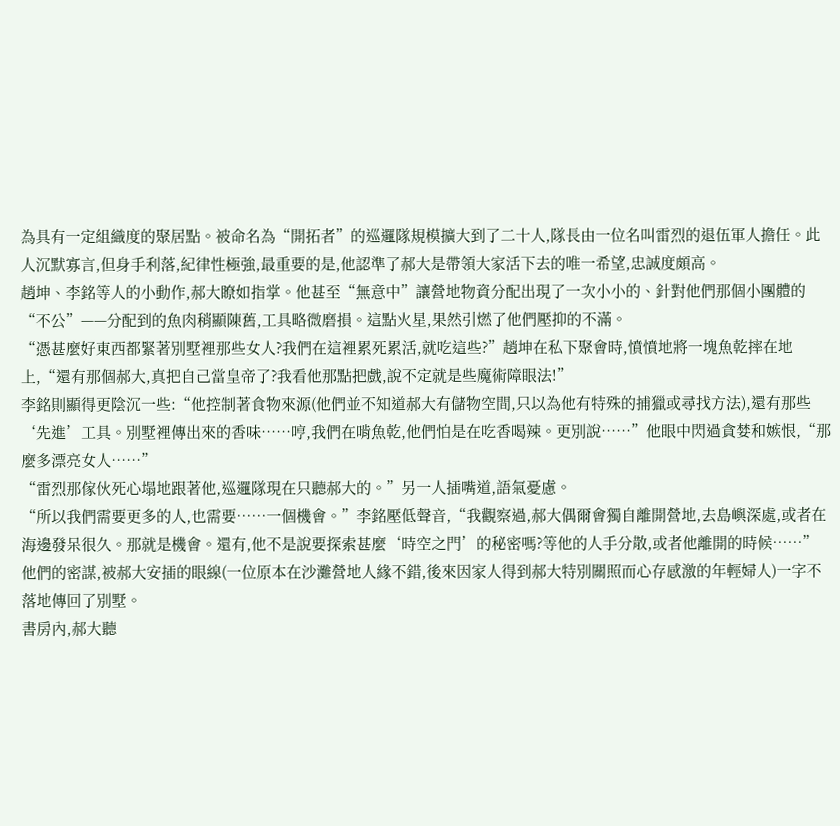為具有一定組織度的聚居點。被命名為“開拓者”的巡邏隊規模擴大到了二十人,隊長由一位名叫雷烈的退伍軍人擔任。此人沉默寡言,但身手利落,紀律性極強,最重要的是,他認準了郝大是帶領大家活下去的唯一希望,忠誠度頗高。
趙坤、李銘等人的小動作,郝大瞭如指掌。他甚至“無意中”讓營地物資分配出現了一次小小的、針對他們那個小團體的“不公”——分配到的魚肉稍顯陳舊,工具略微磨損。這點火星,果然引燃了他們壓抑的不滿。
“憑甚麼好東西都緊著別墅裡那些女人?我們在這裡累死累活,就吃這些?”趙坤在私下聚會時,憤憤地將一塊魚乾摔在地上,“還有那個郝大,真把自己當皇帝了?我看他那點把戲,說不定就是些魔術障眼法!”
李銘則顯得更陰沉一些:“他控制著食物來源(他們並不知道郝大有儲物空間,只以為他有特殊的捕獵或尋找方法),還有那些‘先進’工具。別墅裡傳出來的香味……哼,我們在啃魚乾,他們怕是在吃香喝辣。更別說……”他眼中閃過貪婪和嫉恨,“那麼多漂亮女人……”
“雷烈那傢伙死心塌地跟著他,巡邏隊現在只聽郝大的。”另一人插嘴道,語氣憂慮。
“所以我們需要更多的人,也需要……一個機會。”李銘壓低聲音,“我觀察過,郝大偶爾會獨自離開營地,去島嶼深處,或者在海邊發呆很久。那就是機會。還有,他不是說要探索甚麼‘時空之門’的秘密嗎?等他的人手分散,或者他離開的時候……”
他們的密謀,被郝大安插的眼線(一位原本在沙灘營地人緣不錯,後來因家人得到郝大特別關照而心存感激的年輕婦人)一字不落地傳回了別墅。
書房內,郝大聽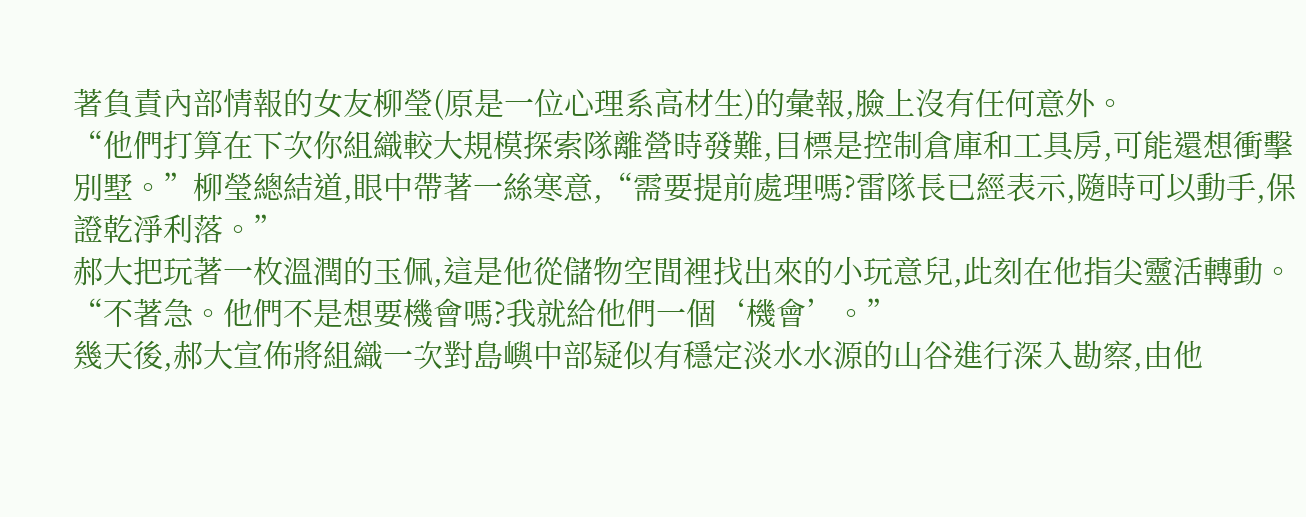著負責內部情報的女友柳瑩(原是一位心理系高材生)的彙報,臉上沒有任何意外。
“他們打算在下次你組織較大規模探索隊離營時發難,目標是控制倉庫和工具房,可能還想衝擊別墅。”柳瑩總結道,眼中帶著一絲寒意,“需要提前處理嗎?雷隊長已經表示,隨時可以動手,保證乾淨利落。”
郝大把玩著一枚溫潤的玉佩,這是他從儲物空間裡找出來的小玩意兒,此刻在他指尖靈活轉動。“不著急。他們不是想要機會嗎?我就給他們一個‘機會’。”
幾天後,郝大宣佈將組織一次對島嶼中部疑似有穩定淡水水源的山谷進行深入勘察,由他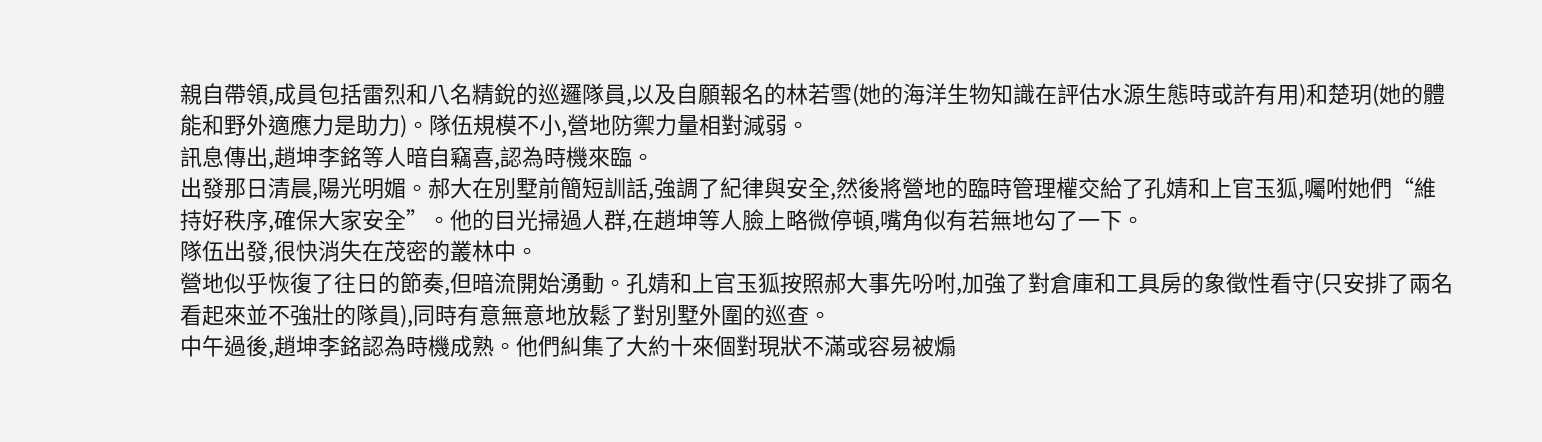親自帶領,成員包括雷烈和八名精銳的巡邏隊員,以及自願報名的林若雪(她的海洋生物知識在評估水源生態時或許有用)和楚玥(她的體能和野外適應力是助力)。隊伍規模不小,營地防禦力量相對減弱。
訊息傳出,趙坤李銘等人暗自竊喜,認為時機來臨。
出發那日清晨,陽光明媚。郝大在別墅前簡短訓話,強調了紀律與安全,然後將營地的臨時管理權交給了孔婧和上官玉狐,囑咐她們“維持好秩序,確保大家安全”。他的目光掃過人群,在趙坤等人臉上略微停頓,嘴角似有若無地勾了一下。
隊伍出發,很快消失在茂密的叢林中。
營地似乎恢復了往日的節奏,但暗流開始湧動。孔婧和上官玉狐按照郝大事先吩咐,加強了對倉庫和工具房的象徵性看守(只安排了兩名看起來並不強壯的隊員),同時有意無意地放鬆了對別墅外圍的巡查。
中午過後,趙坤李銘認為時機成熟。他們糾集了大約十來個對現狀不滿或容易被煽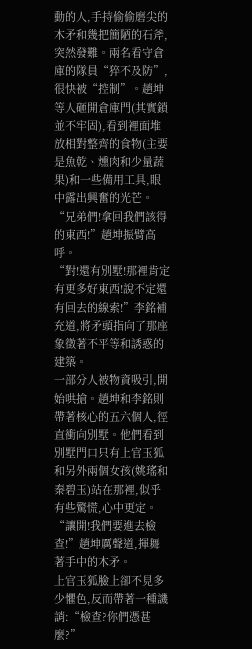動的人,手持偷偷磨尖的木矛和幾把簡陋的石斧,突然發難。兩名看守倉庫的隊員“猝不及防”,很快被“控制”。趙坤等人砸開倉庫門(其實鎖並不牢固),看到裡面堆放相對整齊的食物(主要是魚乾、燻肉和少量蔬果)和一些備用工具,眼中露出興奮的光芒。
“兄弟們!拿回我們該得的東西!”趙坤振臂高呼。
“對!還有別墅!那裡肯定有更多好東西!說不定還有回去的線索!”李銘補充道,將矛頭指向了那座象徵著不平等和誘惑的建築。
一部分人被物資吸引,開始哄搶。趙坤和李銘則帶著核心的五六個人,徑直衝向別墅。他們看到別墅門口只有上官玉狐和另外兩個女孩(姚瑤和秦碧玉)站在那裡,似乎有些驚慌,心中更定。
“讓開!我們要進去檢查!”趙坤厲聲道,揮舞著手中的木矛。
上官玉狐臉上卻不見多少懼色,反而帶著一種譏誚:“檢查?你們憑甚麼?”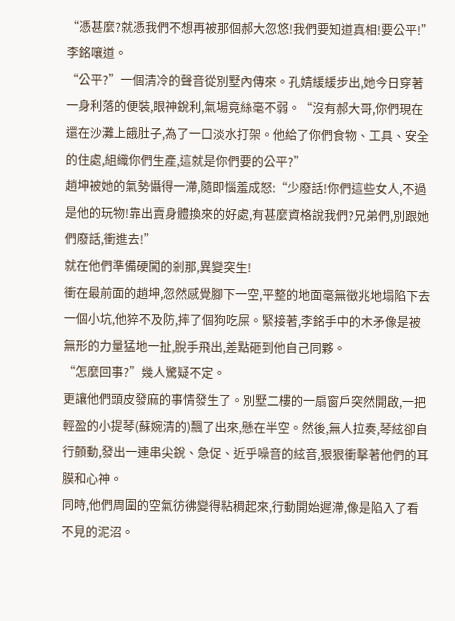“憑甚麼?就憑我們不想再被那個郝大忽悠!我們要知道真相!要公平!”李銘嚷道。
“公平?”一個清冷的聲音從別墅內傳來。孔婧緩緩步出,她今日穿著一身利落的便裝,眼神銳利,氣場竟絲毫不弱。“沒有郝大哥,你們現在還在沙灘上餓肚子,為了一口淡水打架。他給了你們食物、工具、安全的住處,組織你們生產,這就是你們要的公平?”
趙坤被她的氣勢懾得一滯,隨即惱羞成怒:“少廢話!你們這些女人,不過是他的玩物!靠出賣身體換來的好處,有甚麼資格說我們?兄弟們,別跟她們廢話,衝進去!”
就在他們準備硬闖的剎那,異變突生!
衝在最前面的趙坤,忽然感覺腳下一空,平整的地面毫無徵兆地塌陷下去一個小坑,他猝不及防,摔了個狗吃屎。緊接著,李銘手中的木矛像是被無形的力量猛地一扯,脫手飛出,差點砸到他自己同夥。
“怎麼回事?”幾人驚疑不定。
更讓他們頭皮發麻的事情發生了。別墅二樓的一扇窗戶突然開啟,一把輕盈的小提琴(蘇婉清的)飄了出來,懸在半空。然後,無人拉奏,琴絃卻自行顫動,發出一連串尖銳、急促、近乎噪音的絃音,狠狠衝擊著他們的耳膜和心神。
同時,他們周圍的空氣彷彿變得粘稠起來,行動開始遲滯,像是陷入了看不見的泥沼。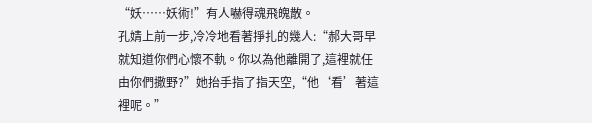“妖……妖術!”有人嚇得魂飛魄散。
孔婧上前一步,冷冷地看著掙扎的幾人:“郝大哥早就知道你們心懷不軌。你以為他離開了,這裡就任由你們撒野?”她抬手指了指天空,“他‘看’著這裡呢。”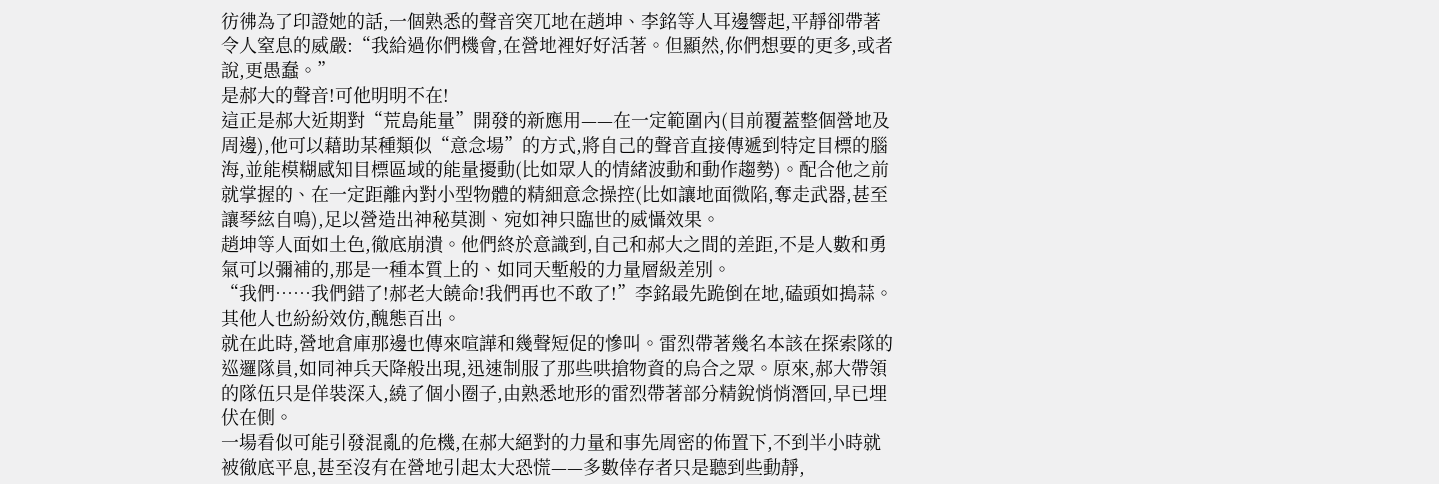彷彿為了印證她的話,一個熟悉的聲音突兀地在趙坤、李銘等人耳邊響起,平靜卻帶著令人窒息的威嚴:“我給過你們機會,在營地裡好好活著。但顯然,你們想要的更多,或者說,更愚蠢。”
是郝大的聲音!可他明明不在!
這正是郝大近期對“荒島能量”開發的新應用——在一定範圍內(目前覆蓋整個營地及周邊),他可以藉助某種類似“意念場”的方式,將自己的聲音直接傳遞到特定目標的腦海,並能模糊感知目標區域的能量擾動(比如眾人的情緒波動和動作趨勢)。配合他之前就掌握的、在一定距離內對小型物體的精細意念操控(比如讓地面微陷,奪走武器,甚至讓琴絃自鳴),足以營造出神秘莫測、宛如神只臨世的威懾效果。
趙坤等人面如土色,徹底崩潰。他們終於意識到,自己和郝大之間的差距,不是人數和勇氣可以彌補的,那是一種本質上的、如同天塹般的力量層級差別。
“我們……我們錯了!郝老大饒命!我們再也不敢了!”李銘最先跪倒在地,磕頭如搗蒜。其他人也紛紛效仿,醜態百出。
就在此時,營地倉庫那邊也傳來喧譁和幾聲短促的慘叫。雷烈帶著幾名本該在探索隊的巡邏隊員,如同神兵天降般出現,迅速制服了那些哄搶物資的烏合之眾。原來,郝大帶領的隊伍只是佯裝深入,繞了個小圈子,由熟悉地形的雷烈帶著部分精銳悄悄潛回,早已埋伏在側。
一場看似可能引發混亂的危機,在郝大絕對的力量和事先周密的佈置下,不到半小時就被徹底平息,甚至沒有在營地引起太大恐慌——多數倖存者只是聽到些動靜,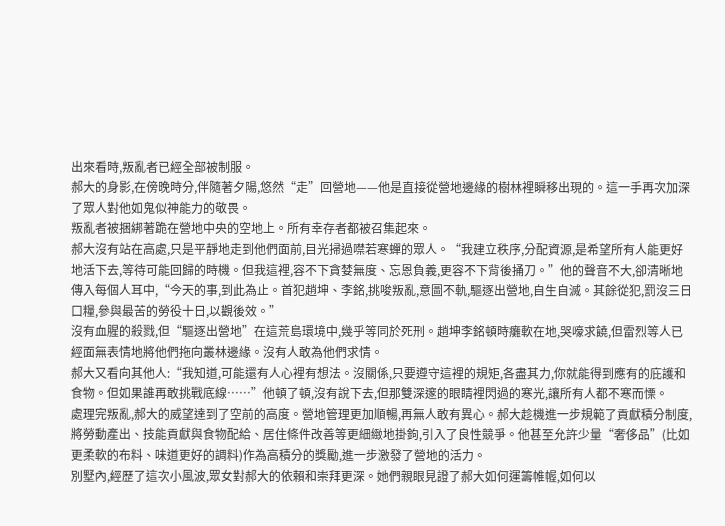出來看時,叛亂者已經全部被制服。
郝大的身影,在傍晚時分,伴隨著夕陽,悠然“走”回營地——他是直接從營地邊緣的樹林裡瞬移出現的。這一手再次加深了眾人對他如鬼似神能力的敬畏。
叛亂者被捆綁著跪在營地中央的空地上。所有幸存者都被召集起來。
郝大沒有站在高處,只是平靜地走到他們面前,目光掃過噤若寒蟬的眾人。“我建立秩序,分配資源,是希望所有人能更好地活下去,等待可能回歸的時機。但我這裡,容不下貪婪無度、忘恩負義,更容不下背後捅刀。”他的聲音不大,卻清晰地傳入每個人耳中,“今天的事,到此為止。首犯趙坤、李銘,挑唆叛亂,意圖不軌,驅逐出營地,自生自滅。其餘從犯,罰沒三日口糧,參與最苦的勞役十日,以觀後效。”
沒有血腥的殺戮,但“驅逐出營地”在這荒島環境中,幾乎等同於死刑。趙坤李銘頓時癱軟在地,哭嚎求饒,但雷烈等人已經面無表情地將他們拖向叢林邊緣。沒有人敢為他們求情。
郝大又看向其他人:“我知道,可能還有人心裡有想法。沒關係,只要遵守這裡的規矩,各盡其力,你就能得到應有的庇護和食物。但如果誰再敢挑戰底線……”他頓了頓,沒有說下去,但那雙深邃的眼睛裡閃過的寒光,讓所有人都不寒而慄。
處理完叛亂,郝大的威望達到了空前的高度。營地管理更加順暢,再無人敢有異心。郝大趁機進一步規範了貢獻積分制度,將勞動產出、技能貢獻與食物配給、居住條件改善等更細緻地掛鉤,引入了良性競爭。他甚至允許少量“奢侈品”(比如更柔軟的布料、味道更好的調料)作為高積分的獎勵,進一步激發了營地的活力。
別墅內,經歷了這次小風波,眾女對郝大的依賴和崇拜更深。她們親眼見證了郝大如何運籌帷幄,如何以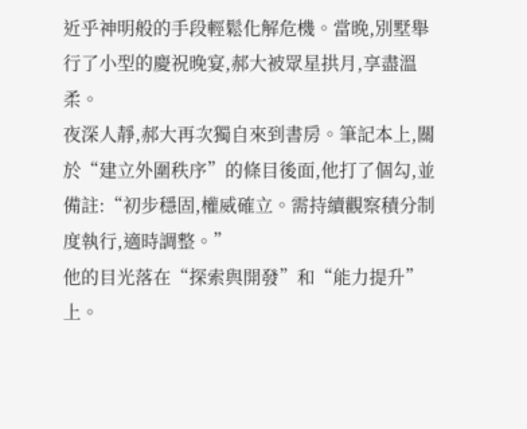近乎神明般的手段輕鬆化解危機。當晚,別墅舉行了小型的慶祝晚宴,郝大被眾星拱月,享盡溫柔。
夜深人靜,郝大再次獨自來到書房。筆記本上,關於“建立外圍秩序”的條目後面,他打了個勾,並備註:“初步穩固,權威確立。需持續觀察積分制度執行,適時調整。”
他的目光落在“探索與開發”和“能力提升”上。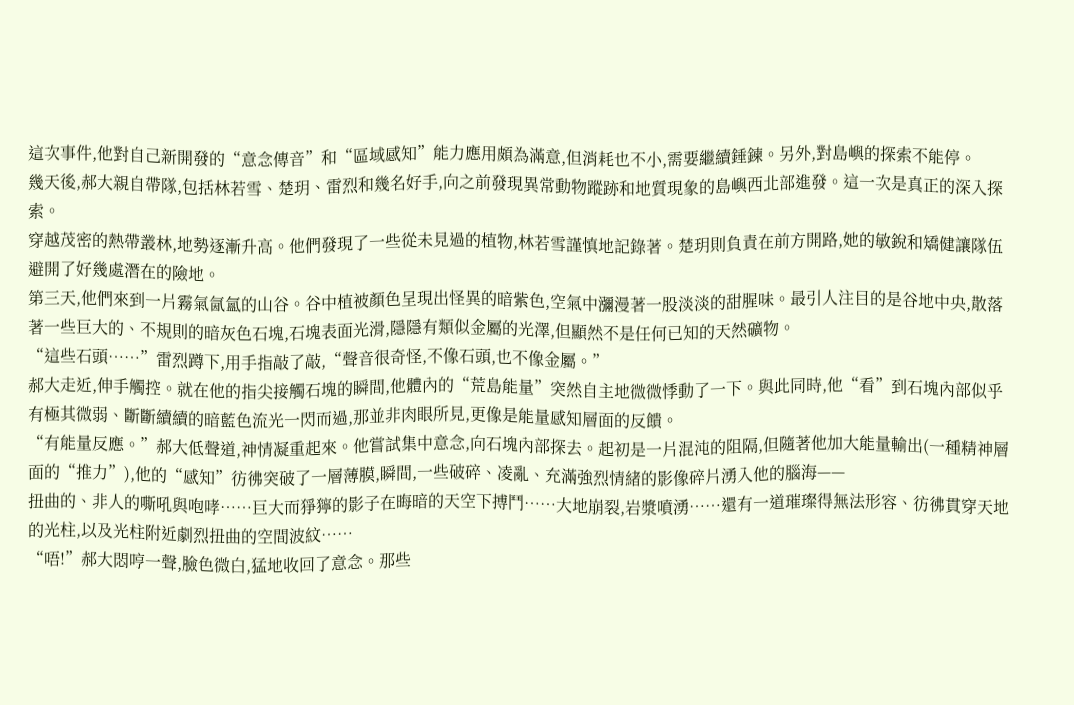這次事件,他對自己新開發的“意念傳音”和“區域感知”能力應用頗為滿意,但消耗也不小,需要繼續錘鍊。另外,對島嶼的探索不能停。
幾天後,郝大親自帶隊,包括林若雪、楚玥、雷烈和幾名好手,向之前發現異常動物蹤跡和地質現象的島嶼西北部進發。這一次是真正的深入探索。
穿越茂密的熱帶叢林,地勢逐漸升高。他們發現了一些從未見過的植物,林若雪謹慎地記錄著。楚玥則負責在前方開路,她的敏銳和矯健讓隊伍避開了好幾處潛在的險地。
第三天,他們來到一片霧氣氤氳的山谷。谷中植被顏色呈現出怪異的暗紫色,空氣中瀰漫著一股淡淡的甜腥味。最引人注目的是谷地中央,散落著一些巨大的、不規則的暗灰色石塊,石塊表面光滑,隱隱有類似金屬的光澤,但顯然不是任何已知的天然礦物。
“這些石頭……”雷烈蹲下,用手指敲了敲,“聲音很奇怪,不像石頭,也不像金屬。”
郝大走近,伸手觸控。就在他的指尖接觸石塊的瞬間,他體內的“荒島能量”突然自主地微微悸動了一下。與此同時,他“看”到石塊內部似乎有極其微弱、斷斷續續的暗藍色流光一閃而過,那並非肉眼所見,更像是能量感知層面的反饋。
“有能量反應。”郝大低聲道,神情凝重起來。他嘗試集中意念,向石塊內部探去。起初是一片混沌的阻隔,但隨著他加大能量輸出(一種精神層面的“推力”),他的“感知”彷彿突破了一層薄膜,瞬間,一些破碎、凌亂、充滿強烈情緒的影像碎片湧入他的腦海——
扭曲的、非人的嘶吼與咆哮……巨大而猙獰的影子在晦暗的天空下搏鬥……大地崩裂,岩漿噴湧……還有一道璀璨得無法形容、彷彿貫穿天地的光柱,以及光柱附近劇烈扭曲的空間波紋……
“唔!”郝大悶哼一聲,臉色微白,猛地收回了意念。那些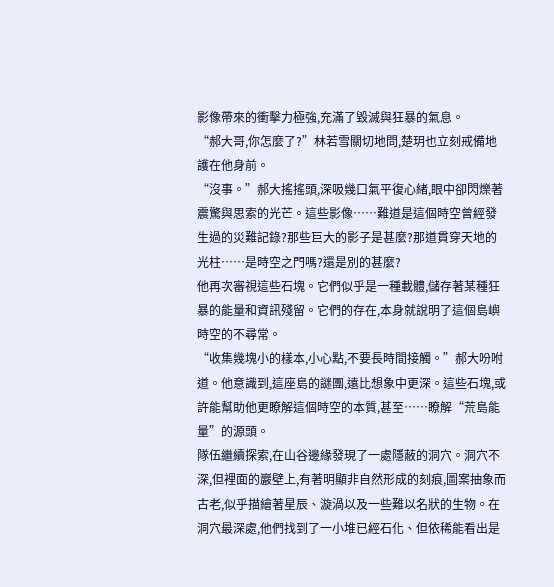影像帶來的衝擊力極強,充滿了毀滅與狂暴的氣息。
“郝大哥,你怎麼了?”林若雪關切地問,楚玥也立刻戒備地護在他身前。
“沒事。”郝大搖搖頭,深吸幾口氣平復心緒,眼中卻閃爍著震驚與思索的光芒。這些影像……難道是這個時空曾經發生過的災難記錄?那些巨大的影子是甚麼?那道貫穿天地的光柱……是時空之門嗎?還是別的甚麼?
他再次審視這些石塊。它們似乎是一種載體,儲存著某種狂暴的能量和資訊殘留。它們的存在,本身就說明了這個島嶼時空的不尋常。
“收集幾塊小的樣本,小心點,不要長時間接觸。”郝大吩咐道。他意識到,這座島的謎團,遠比想象中更深。這些石塊,或許能幫助他更瞭解這個時空的本質,甚至……瞭解“荒島能量”的源頭。
隊伍繼續探索,在山谷邊緣發現了一處隱蔽的洞穴。洞穴不深,但裡面的巖壁上,有著明顯非自然形成的刻痕,圖案抽象而古老,似乎描繪著星辰、漩渦以及一些難以名狀的生物。在洞穴最深處,他們找到了一小堆已經石化、但依稀能看出是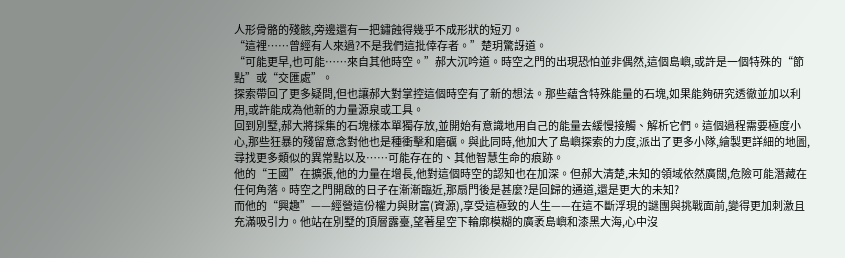人形骨骼的殘骸,旁邊還有一把鏽蝕得幾乎不成形狀的短刃。
“這裡……曾經有人來過?不是我們這批倖存者。”楚玥驚訝道。
“可能更早,也可能……來自其他時空。”郝大沉吟道。時空之門的出現恐怕並非偶然,這個島嶼,或許是一個特殊的“節點”或“交匯處”。
探索帶回了更多疑問,但也讓郝大對掌控這個時空有了新的想法。那些蘊含特殊能量的石塊,如果能夠研究透徹並加以利用,或許能成為他新的力量源泉或工具。
回到別墅,郝大將採集的石塊樣本單獨存放,並開始有意識地用自己的能量去緩慢接觸、解析它們。這個過程需要極度小心,那些狂暴的殘留意念對他也是種衝擊和磨礪。與此同時,他加大了島嶼探索的力度,派出了更多小隊,繪製更詳細的地圖,尋找更多類似的異常點以及……可能存在的、其他智慧生命的痕跡。
他的“王國”在擴張,他的力量在增長,他對這個時空的認知也在加深。但郝大清楚,未知的領域依然廣闊,危險可能潛藏在任何角落。時空之門開啟的日子在漸漸臨近,那扇門後是甚麼?是回歸的通道,還是更大的未知?
而他的“興趣”——經營這份權力與財富(資源),享受這極致的人生——在這不斷浮現的謎團與挑戰面前,變得更加刺激且充滿吸引力。他站在別墅的頂層露臺,望著星空下輪廓模糊的廣袤島嶼和漆黑大海,心中沒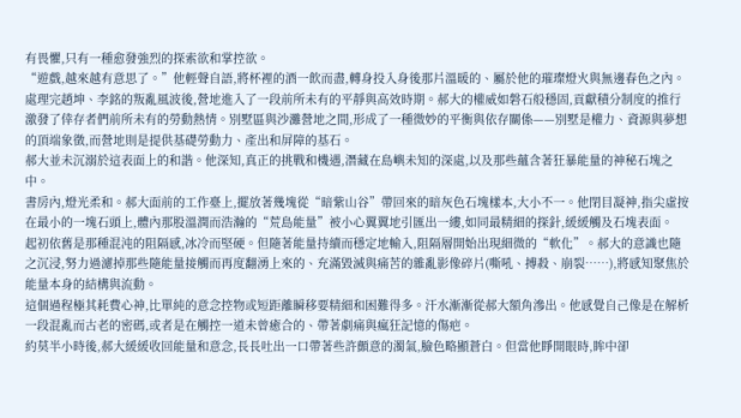有畏懼,只有一種愈發強烈的探索欲和掌控欲。
“遊戲,越來越有意思了。”他輕聲自語,將杯裡的酒一飲而盡,轉身投入身後那片溫暖的、屬於他的璀璨燈火與無邊春色之內。
處理完趙坤、李銘的叛亂風波後,營地進入了一段前所未有的平靜與高效時期。郝大的權威如磐石般穩固,貢獻積分制度的推行激發了倖存者們前所未有的勞動熱情。別墅區與沙灘營地之間,形成了一種微妙的平衡與依存關係——別墅是權力、資源與夢想的頂端象徵,而營地則是提供基礎勞動力、產出和屏障的基石。
郝大並未沉溺於這表面上的和諧。他深知,真正的挑戰和機遇,潛藏在島嶼未知的深處,以及那些蘊含著狂暴能量的神秘石塊之中。
書房內,燈光柔和。郝大面前的工作臺上,擺放著幾塊從“暗紫山谷”帶回來的暗灰色石塊樣本,大小不一。他閉目凝神,指尖虛按在最小的一塊石頭上,體內那股溫潤而浩瀚的“荒島能量”被小心翼翼地引匯出一縷,如同最精細的探針,緩緩觸及石塊表面。
起初依舊是那種混沌的阻隔感,冰冷而堅硬。但隨著能量持續而穩定地輸入,阻隔層開始出現細微的“軟化”。郝大的意識也隨之沉浸,努力過濾掉那些隨能量接觸而再度翻湧上來的、充滿毀滅與痛苦的雜亂影像碎片(嘶吼、搏殺、崩裂……),將感知聚焦於能量本身的結構與流動。
這個過程極其耗費心神,比單純的意念控物或短距離瞬移要精細和困難得多。汗水漸漸從郝大額角滲出。他感覺自己像是在解析一段混亂而古老的密碼,或者是在觸控一道未曾癒合的、帶著劇痛與瘋狂記憶的傷疤。
約莫半小時後,郝大緩緩收回能量和意念,長長吐出一口帶著些許顫意的濁氣,臉色略顯蒼白。但當他睜開眼時,眸中卻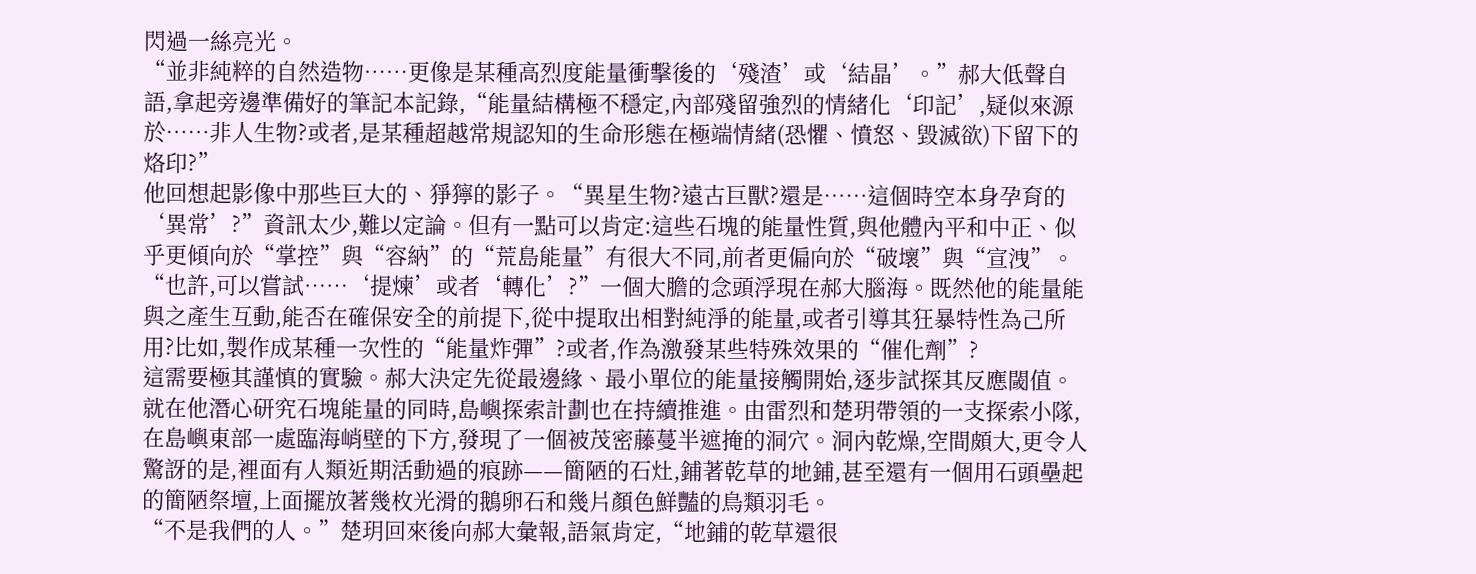閃過一絲亮光。
“並非純粹的自然造物……更像是某種高烈度能量衝擊後的‘殘渣’或‘結晶’。”郝大低聲自語,拿起旁邊準備好的筆記本記錄,“能量結構極不穩定,內部殘留強烈的情緒化‘印記’,疑似來源於……非人生物?或者,是某種超越常規認知的生命形態在極端情緒(恐懼、憤怒、毀滅欲)下留下的烙印?”
他回想起影像中那些巨大的、猙獰的影子。“異星生物?遠古巨獸?還是……這個時空本身孕育的‘異常’?”資訊太少,難以定論。但有一點可以肯定:這些石塊的能量性質,與他體內平和中正、似乎更傾向於“掌控”與“容納”的“荒島能量”有很大不同,前者更偏向於“破壞”與“宣洩”。
“也許,可以嘗試……‘提煉’或者‘轉化’?”一個大膽的念頭浮現在郝大腦海。既然他的能量能與之產生互動,能否在確保安全的前提下,從中提取出相對純淨的能量,或者引導其狂暴特性為己所用?比如,製作成某種一次性的“能量炸彈”?或者,作為激發某些特殊效果的“催化劑”?
這需要極其謹慎的實驗。郝大決定先從最邊緣、最小單位的能量接觸開始,逐步試探其反應閾值。
就在他潛心研究石塊能量的同時,島嶼探索計劃也在持續推進。由雷烈和楚玥帶領的一支探索小隊,在島嶼東部一處臨海峭壁的下方,發現了一個被茂密藤蔓半遮掩的洞穴。洞內乾燥,空間頗大,更令人驚訝的是,裡面有人類近期活動過的痕跡——簡陋的石灶,鋪著乾草的地鋪,甚至還有一個用石頭壘起的簡陋祭壇,上面擺放著幾枚光滑的鵝卵石和幾片顏色鮮豔的鳥類羽毛。
“不是我們的人。”楚玥回來後向郝大彙報,語氣肯定,“地鋪的乾草還很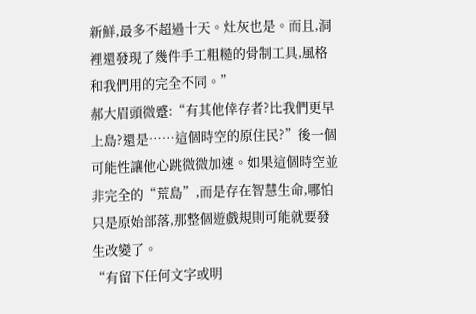新鮮,最多不超過十天。灶灰也是。而且,洞裡還發現了幾件手工粗糙的骨制工具,風格和我們用的完全不同。”
郝大眉頭微蹙:“有其他倖存者?比我們更早上島?還是……這個時空的原住民?”後一個可能性讓他心跳微微加速。如果這個時空並非完全的“荒島”,而是存在智慧生命,哪怕只是原始部落,那整個遊戲規則可能就要發生改變了。
“有留下任何文字或明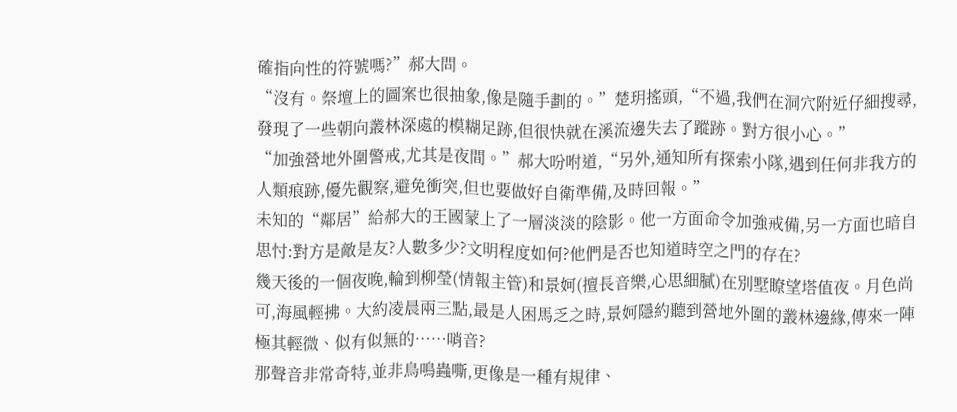確指向性的符號嗎?”郝大問。
“沒有。祭壇上的圖案也很抽象,像是隨手劃的。”楚玥搖頭,“不過,我們在洞穴附近仔細搜尋,發現了一些朝向叢林深處的模糊足跡,但很快就在溪流邊失去了蹤跡。對方很小心。”
“加強營地外圍警戒,尤其是夜間。”郝大吩咐道,“另外,通知所有探索小隊,遇到任何非我方的人類痕跡,優先觀察,避免衝突,但也要做好自衛準備,及時回報。”
未知的“鄰居”給郝大的王國蒙上了一層淡淡的陰影。他一方面命令加強戒備,另一方面也暗自思忖:對方是敵是友?人數多少?文明程度如何?他們是否也知道時空之門的存在?
幾天後的一個夜晚,輪到柳瑩(情報主管)和景妸(擅長音樂,心思細膩)在別墅瞭望塔值夜。月色尚可,海風輕拂。大約凌晨兩三點,最是人困馬乏之時,景妸隱約聽到營地外圍的叢林邊緣,傳來一陣極其輕微、似有似無的……哨音?
那聲音非常奇特,並非鳥鳴蟲嘶,更像是一種有規律、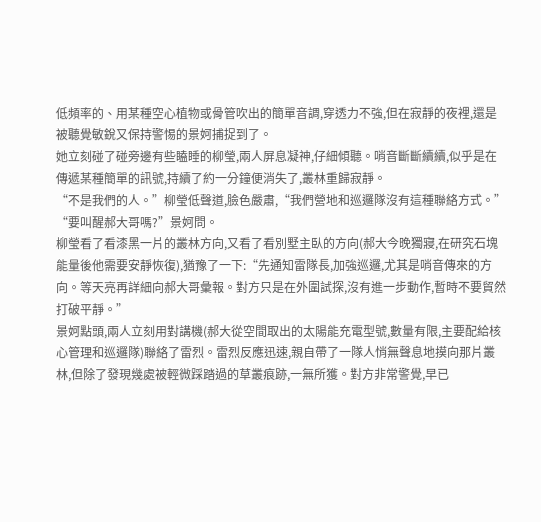低頻率的、用某種空心植物或骨管吹出的簡單音調,穿透力不強,但在寂靜的夜裡,還是被聽覺敏銳又保持警惕的景妸捕捉到了。
她立刻碰了碰旁邊有些瞌睡的柳瑩,兩人屏息凝神,仔細傾聽。哨音斷斷續續,似乎是在傳遞某種簡單的訊號,持續了約一分鐘便消失了,叢林重歸寂靜。
“不是我們的人。”柳瑩低聲道,臉色嚴肅,“我們營地和巡邏隊沒有這種聯絡方式。”
“要叫醒郝大哥嗎?”景妸問。
柳瑩看了看漆黑一片的叢林方向,又看了看別墅主臥的方向(郝大今晚獨寢,在研究石塊能量後他需要安靜恢復),猶豫了一下:“先通知雷隊長,加強巡邏,尤其是哨音傳來的方向。等天亮再詳細向郝大哥彙報。對方只是在外圍試探,沒有進一步動作,暫時不要貿然打破平靜。”
景妸點頭,兩人立刻用對講機(郝大從空間取出的太陽能充電型號,數量有限,主要配給核心管理和巡邏隊)聯絡了雷烈。雷烈反應迅速,親自帶了一隊人悄無聲息地摸向那片叢林,但除了發現幾處被輕微踩踏過的草叢痕跡,一無所獲。對方非常警覺,早已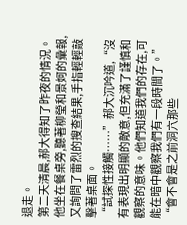退走。
第二天清晨,郝大得知了昨夜的情況。他坐在餐桌旁,聽著柳瑩和景妸的彙報,又詢問了雷烈的搜查結果,手指輕輕敲擊著桌面。
“試探性接觸……”郝大沉吟道,“沒有表現出明顯的敵意,但充滿了謹慎和觀察的意味。他們知道我們的存在,可能在暗中觀察我們有一段時間了。”
“會不會是之前洞穴那些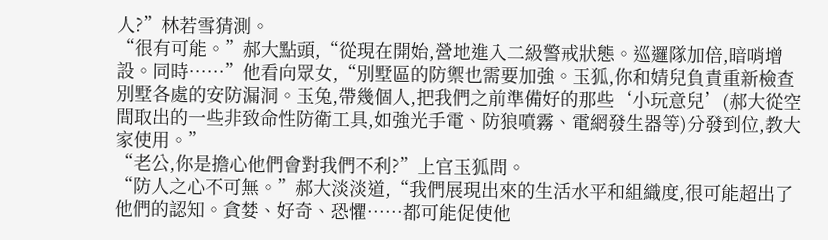人?”林若雪猜測。
“很有可能。”郝大點頭,“從現在開始,營地進入二級警戒狀態。巡邏隊加倍,暗哨增設。同時……”他看向眾女,“別墅區的防禦也需要加強。玉狐,你和婧兒負責重新檢查別墅各處的安防漏洞。玉兔,帶幾個人,把我們之前準備好的那些‘小玩意兒’(郝大從空間取出的一些非致命性防衛工具,如強光手電、防狼噴霧、電網發生器等)分發到位,教大家使用。”
“老公,你是擔心他們會對我們不利?”上官玉狐問。
“防人之心不可無。”郝大淡淡道,“我們展現出來的生活水平和組織度,很可能超出了他們的認知。貪婪、好奇、恐懼……都可能促使他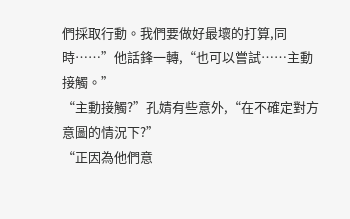們採取行動。我們要做好最壞的打算,同時……”他話鋒一轉,“也可以嘗試……主動接觸。”
“主動接觸?”孔婧有些意外,“在不確定對方意圖的情況下?”
“正因為他們意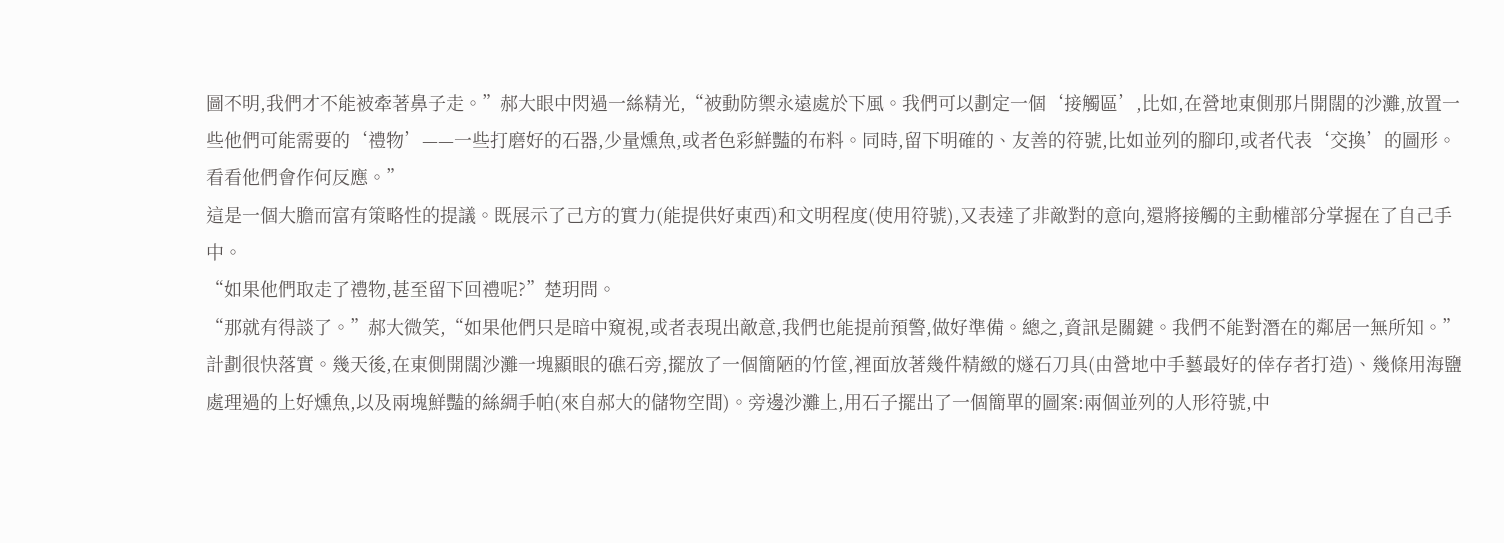圖不明,我們才不能被牽著鼻子走。”郝大眼中閃過一絲精光,“被動防禦永遠處於下風。我們可以劃定一個‘接觸區’,比如,在營地東側那片開闊的沙灘,放置一些他們可能需要的‘禮物’——一些打磨好的石器,少量燻魚,或者色彩鮮豔的布料。同時,留下明確的、友善的符號,比如並列的腳印,或者代表‘交換’的圖形。看看他們會作何反應。”
這是一個大膽而富有策略性的提議。既展示了己方的實力(能提供好東西)和文明程度(使用符號),又表達了非敵對的意向,還將接觸的主動權部分掌握在了自己手中。
“如果他們取走了禮物,甚至留下回禮呢?”楚玥問。
“那就有得談了。”郝大微笑,“如果他們只是暗中窺視,或者表現出敵意,我們也能提前預警,做好準備。總之,資訊是關鍵。我們不能對潛在的鄰居一無所知。”
計劃很快落實。幾天後,在東側開闊沙灘一塊顯眼的礁石旁,擺放了一個簡陋的竹筐,裡面放著幾件精緻的燧石刀具(由營地中手藝最好的倖存者打造)、幾條用海鹽處理過的上好燻魚,以及兩塊鮮豔的絲綢手帕(來自郝大的儲物空間)。旁邊沙灘上,用石子擺出了一個簡單的圖案:兩個並列的人形符號,中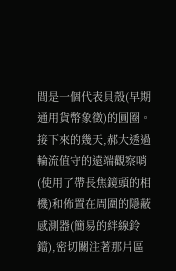間是一個代表貝殼(早期通用貨幣象徵)的圓圈。
接下來的幾天,郝大透過輪流值守的遠端觀察哨(使用了帶長焦鏡頭的相機)和佈置在周圍的隱蔽感測器(簡易的絆線鈴鐺),密切關注著那片區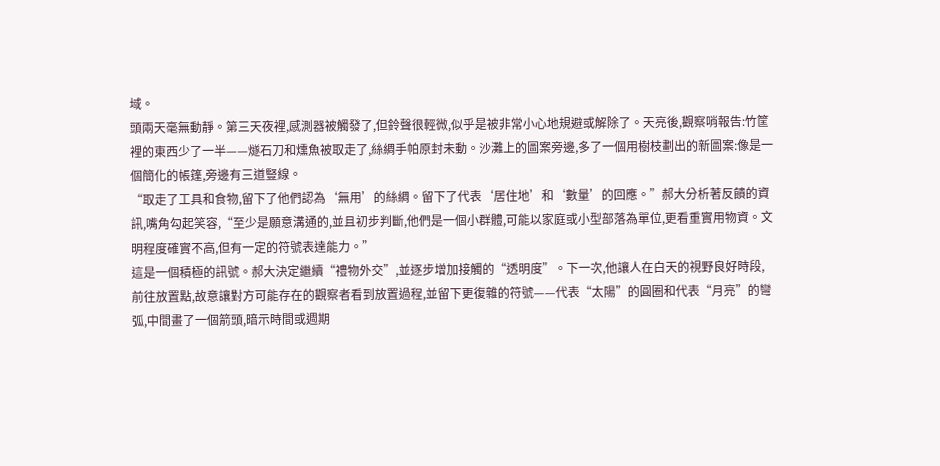域。
頭兩天毫無動靜。第三天夜裡,感測器被觸發了,但鈴聲很輕微,似乎是被非常小心地規避或解除了。天亮後,觀察哨報告:竹筐裡的東西少了一半——燧石刀和燻魚被取走了,絲綢手帕原封未動。沙灘上的圖案旁邊,多了一個用樹枝劃出的新圖案:像是一個簡化的帳篷,旁邊有三道豎線。
“取走了工具和食物,留下了他們認為‘無用’的絲綢。留下了代表‘居住地’和‘數量’的回應。”郝大分析著反饋的資訊,嘴角勾起笑容,“至少是願意溝通的,並且初步判斷,他們是一個小群體,可能以家庭或小型部落為單位,更看重實用物資。文明程度確實不高,但有一定的符號表達能力。”
這是一個積極的訊號。郝大決定繼續“禮物外交”,並逐步增加接觸的“透明度”。下一次,他讓人在白天的視野良好時段,前往放置點,故意讓對方可能存在的觀察者看到放置過程,並留下更復雜的符號——代表“太陽”的圓圈和代表“月亮”的彎弧,中間畫了一個箭頭,暗示時間或週期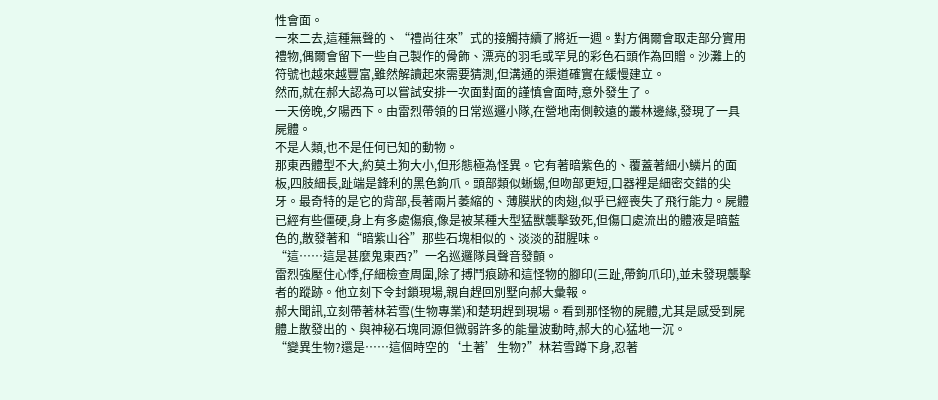性會面。
一來二去,這種無聲的、“禮尚往來”式的接觸持續了將近一週。對方偶爾會取走部分實用禮物,偶爾會留下一些自己製作的骨飾、漂亮的羽毛或罕見的彩色石頭作為回贈。沙灘上的符號也越來越豐富,雖然解讀起來需要猜測,但溝通的渠道確實在緩慢建立。
然而,就在郝大認為可以嘗試安排一次面對面的謹慎會面時,意外發生了。
一天傍晚,夕陽西下。由雷烈帶領的日常巡邏小隊,在營地南側較遠的叢林邊緣,發現了一具屍體。
不是人類,也不是任何已知的動物。
那東西體型不大,約莫土狗大小,但形態極為怪異。它有著暗紫色的、覆蓋著細小鱗片的面板,四肢細長,趾端是鋒利的黑色鉤爪。頭部類似蜥蜴,但吻部更短,口器裡是細密交錯的尖牙。最奇特的是它的背部,長著兩片萎縮的、薄膜狀的肉翅,似乎已經喪失了飛行能力。屍體已經有些僵硬,身上有多處傷痕,像是被某種大型猛獸襲擊致死,但傷口處流出的體液是暗藍色的,散發著和“暗紫山谷”那些石塊相似的、淡淡的甜腥味。
“這……這是甚麼鬼東西?”一名巡邏隊員聲音發顫。
雷烈強壓住心悸,仔細檢查周圍,除了搏鬥痕跡和這怪物的腳印(三趾,帶鉤爪印),並未發現襲擊者的蹤跡。他立刻下令封鎖現場,親自趕回別墅向郝大彙報。
郝大聞訊,立刻帶著林若雪(生物專業)和楚玥趕到現場。看到那怪物的屍體,尤其是感受到屍體上散發出的、與神秘石塊同源但微弱許多的能量波動時,郝大的心猛地一沉。
“變異生物?還是……這個時空的‘土著’生物?”林若雪蹲下身,忍著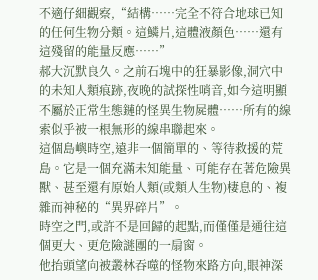不適仔細觀察,“結構……完全不符合地球已知的任何生物分類。這鱗片,這體液顏色……還有這殘留的能量反應……”
郝大沉默良久。之前石塊中的狂暴影像,洞穴中的未知人類痕跡,夜晚的試探性哨音,如今這明顯不屬於正常生態鏈的怪異生物屍體……所有的線索似乎被一根無形的線串聯起來。
這個島嶼時空,遠非一個簡單的、等待救援的荒島。它是一個充滿未知能量、可能存在著危險異獸、甚至還有原始人類(或類人生物)棲息的、複雜而神秘的“異界碎片”。
時空之門,或許不是回歸的起點,而僅僅是通往這個更大、更危險謎團的一扇窗。
他抬頭望向被叢林吞噬的怪物來路方向,眼神深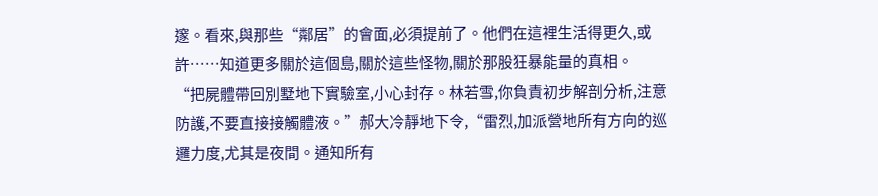邃。看來,與那些“鄰居”的會面,必須提前了。他們在這裡生活得更久,或許……知道更多關於這個島,關於這些怪物,關於那股狂暴能量的真相。
“把屍體帶回別墅地下實驗室,小心封存。林若雪,你負責初步解剖分析,注意防護,不要直接接觸體液。”郝大冷靜地下令,“雷烈,加派營地所有方向的巡邏力度,尤其是夜間。通知所有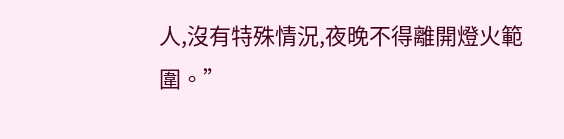人,沒有特殊情況,夜晚不得離開燈火範圍。”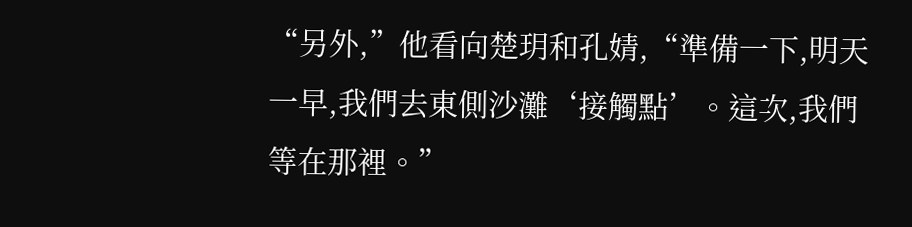“另外,”他看向楚玥和孔婧,“準備一下,明天一早,我們去東側沙灘‘接觸點’。這次,我們等在那裡。”